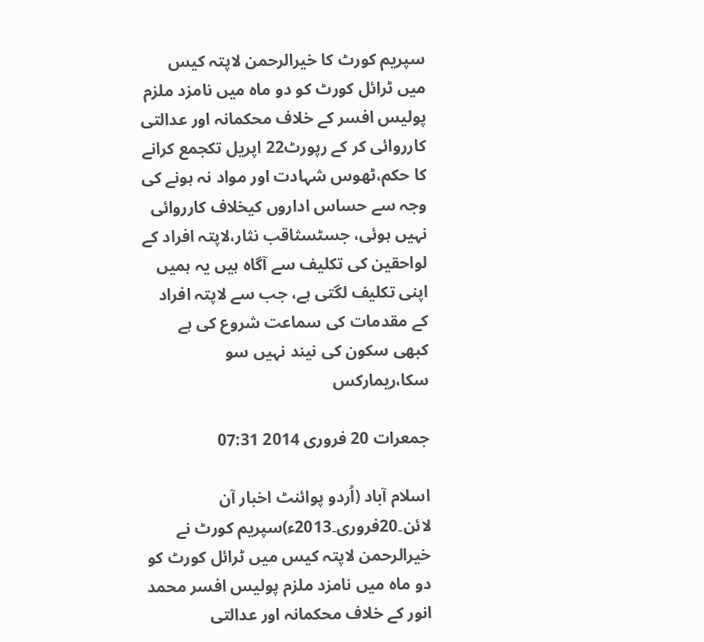سپریم کورٹ کا خیرالرحمن لاپتہ کیس میں ٹرائل کورٹ کو دو ماہ میں نامزد ملزم پولیس افسر کے خلاف محکمانہ اور عدالتی کارروائی کر کے رپورٹ22 اپریل تکجمع کرانے کا حکم،ٹھوس شہادت اور مواد نہ ہونے کی وجہ سے حساس اداروں کیخلاف کارروائی نہیں ہوئی، جسٹسثاقب نثار،لاپتہ افراد کے لواحقین کی تکلیف سے آگاہ ہیں یہ ہمیں اپنی تکلیف لگتی ہے، جب سے لاپتہ افراد کے مقدمات کی سماعت شروع کی ہے کبھی سکون کی نیند نہیں سو سکا،ریمارکس

جمعرات 20 فروری 2014 07:31

اسلام آباد (اُردو پوائنٹ اخبار آن لائن۔20فروری۔2013ء)سپریم کورٹ نے خیرالرحمن لاپتہ کیس میں ٹرائل کورٹ کو دو ماہ میں نامزد ملزم پولیس افسر محمد انور کے خلاف محکمانہ اور عدالتی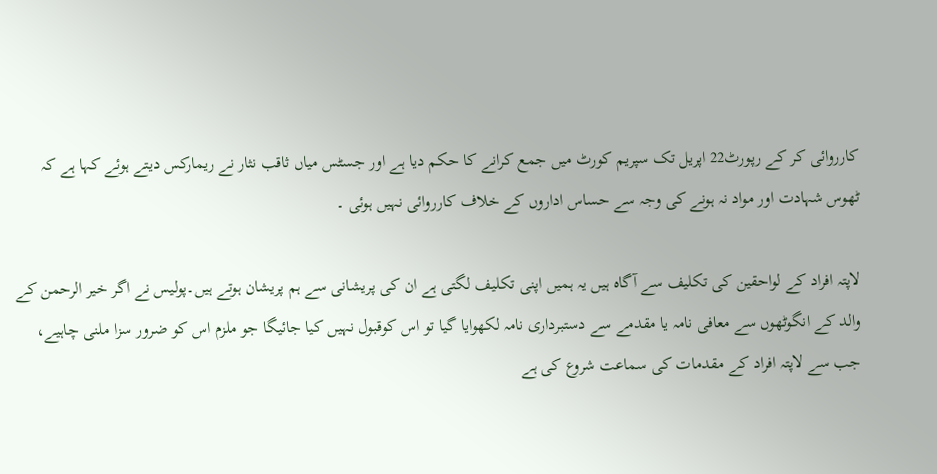کارروائی کر کے رپورٹ22 اپریل تک سپریم کورٹ میں جمع کرانے کا حکم دیا ہے اور جسٹس میاں ثاقب نثار نے ریمارکس دیتے ہوئے کہا ہے کہ ٹھوس شہادت اور مواد نہ ہونے کی وجہ سے حساس اداروں کے خلاف کارروائی نہیں ہوئی ۔

لاپتہ افراد کے لواحقین کی تکلیف سے آگاہ ہیں یہ ہمیں اپنی تکلیف لگتی ہے ان کی پریشانی سے ہم پریشان ہوتے ہیں۔پولیس نے اگر خیر الرحمن کے والد کے انگوٹھوں سے معافی نامہ یا مقدمے سے دستبرداری نامہ لکھوایا گیا تو اس کوقبول نہیں کیا جائیگا جو ملزم اس کو ضرور سزا ملنی چاہیے، جب سے لاپتہ افراد کے مقدمات کی سماعت شروع کی ہے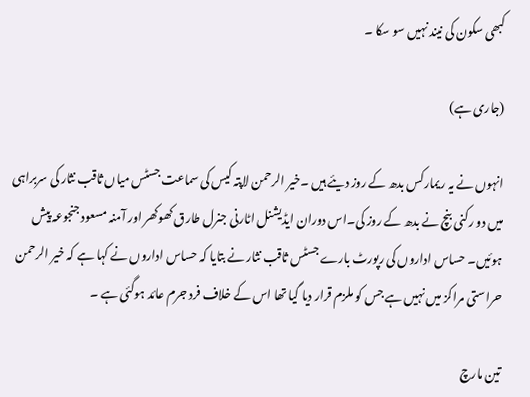کبھی سکون کی نیند نہیں سو سکا ۔

(جاری ہے)

انہوں نے یہ ریمارکس بدھ کے روز دیئے ہیں ۔خیر الرحمن لاپتہ کیس کی سماعت جسٹس میاں ثاقب نثار کی سربراہی میں دو رکنی بنچ نے بدھ کے روز کی۔اس دوران ایڈیشنل اٹارنی جنرل طارق کھوکھر اور آمنہ مسعود جنجوعہ پیش ہوئیں۔ حساس اداروں کی رپورٹ بارے جسٹس ثاقب نثار نے بتایا کہ حساس اداروں نے کہا ہے کہ خیر الرحمن حراستی مراکز میں نہیں ہے جس کو ملزم قرار دیا گیا تھا اس کے خلاف فرد جرم عائد ہوگئی ہے ۔

تین مارچ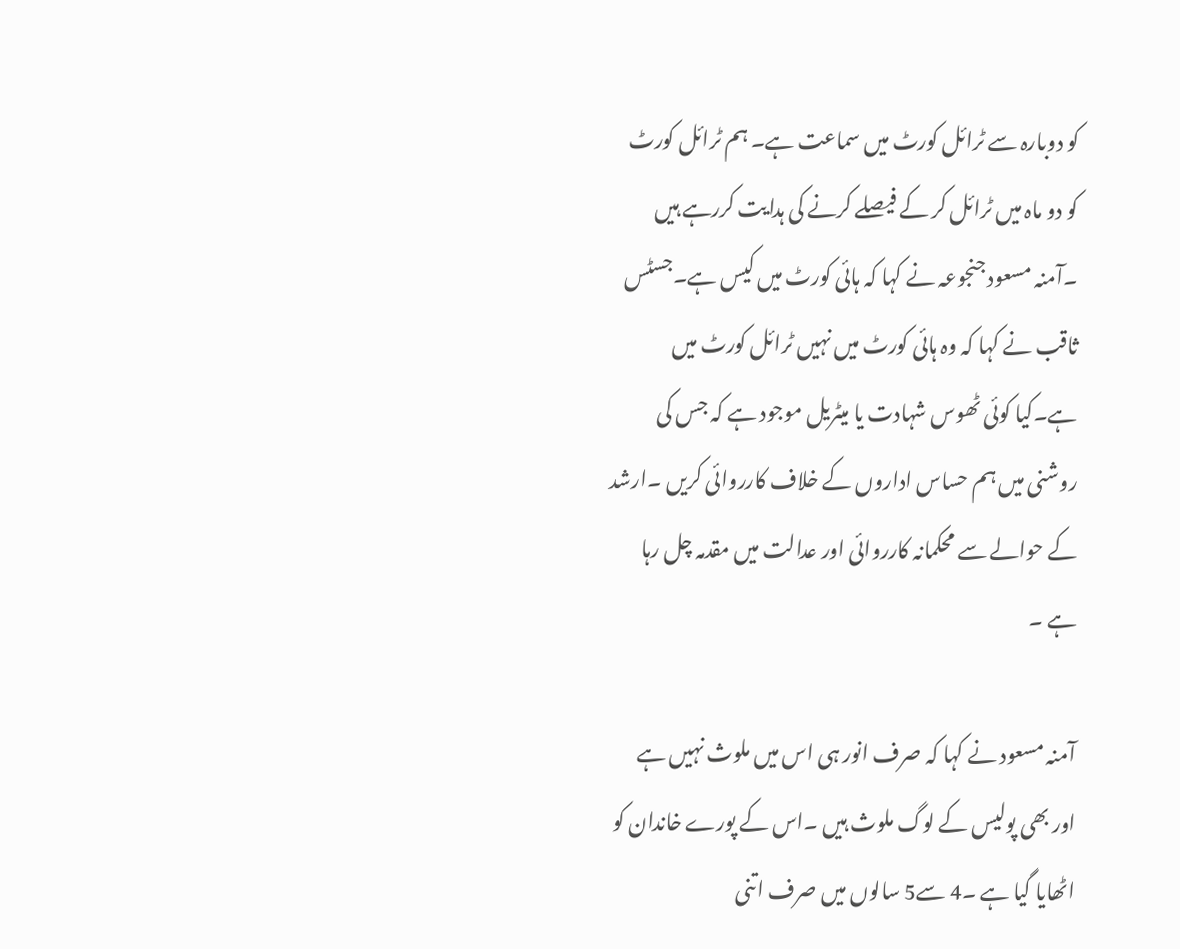کو دوبارہ سے ٹرائل کورٹ میں سماعت ہے۔ ہم ٹرائل کورٹ کو دو ماہ میں ٹرائل کر کے فیصلے کرنے کی ہدایت کررہے ہیں ۔آمنہ مسعود جنجوعہ نے کہا کہ ہائی کورٹ میں کیس ہے۔جسٹس ثاقب نے کہا کہ وہ ہائی کورٹ میں نہیں ٹرائل کورٹ میں ہے۔کیا کوئی ٹھوس شہادت یا میٹریل موجود ہے کہ جس کی روشنی میں ہم حساس اداروں کے خلاف کارروائی کریں ۔ارشد کے حوالے سے محکمانہ کارروائی اور عدالت میں مقدمہ چل رہا ہے ۔

آمنہ مسعود نے کہا کہ صرف انور ہی اس میں ملوث نہیں ہے اور بھی پولیس کے لوگ ملوث ہیں ۔اس کے پورے خاندان کو اٹھایا گیا ہے ۔4 سے5 سالوں میں صرف اتنی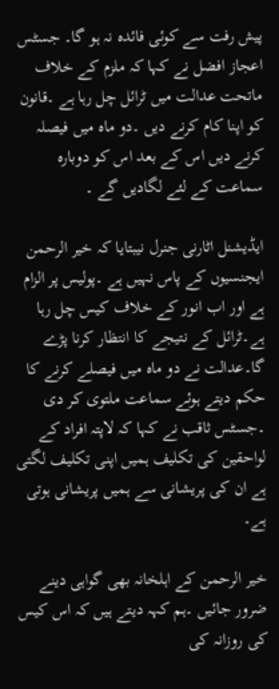پیش رفت سے کوئی فائدہ نہ ہو گا۔ جسٹس اعجاز افضل نے کہا کہ ملزم کے خلاف ماتحت عدالت میں ٹرائل چل رہا ہے ۔قانون کو اپنا کام کرنے دیں ۔دو ماہ میں فیصلہ کرنے دیں اس کے بعد اس کو دوبارہ سماعت کے لئے لگادیں گے ۔

ایڈیشنل اٹارنی جنرل نیبتایا کہ خیر الرحمن ایجنسیوں کے پاس نہیں ہے ۔پولیس پر الزام ہے اور اب انور کے خلاف کیس چل رہا ہے۔ٹرائل کے نتیجے کا انتظار کرنا پڑے گا۔عدالت نے دو ماہ میں فیصلے کرنے کا حکم دیتے ہوئے سماعت ملتوی کر دی ۔جسٹس ثاقب نے کہا کہ لاپتہ افراد کے لواحقین کی تکلیف ہمیں اپنی تکلیف لگتی ہے ان کی پریشانی سے ہمیں پریشانی ہوتی ہے۔

خیر الرحمن کے اہلخانہ بھی گواہی دینے ضرور جائیں ۔ہم کہہ دیتے ہیں کہ اس کیس کی روزانہ کی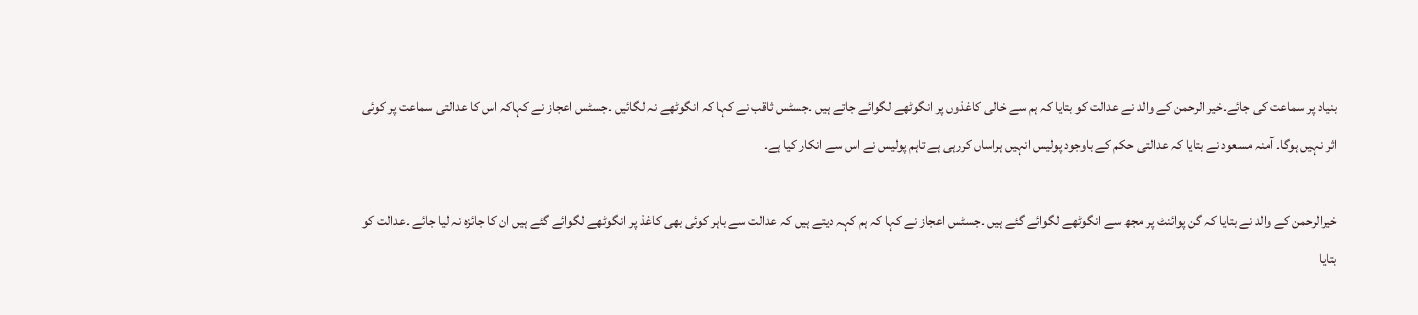بنیاد پر سماعت کی جائے۔خیر الرحمن کے والد نے عدالت کو بتایا کہ ہم سے خالی کاغذوں پر انگوٹھے لگوائے جاتے ہیں ۔جسٹس ثاقب نے کہا کہ انگوٹھے نہ لگائیں ۔جسٹس اعجاز نے کہاکہ اس کا عدالتی سماعت پر کوئی اثر نہیں ہوگا۔ آمنہ مسعود نے بتایا کہ عدالتی حکم کے باوجود پولیس انہیں ہراساں کررہی ہے تاہم پولیس نے اس سے انکار کیا ہے۔

خیرالرحمن کے والد نے بتایا کہ گن پوائنٹ پر مجھ سے انگوٹھے لگوائے گئے ہیں ۔جسٹس اعجاز نے کہا کہ ہم کہہ دیتے ہیں کہ عدالت سے باہر کوئی بھی کاغذ پر انگوٹھے لگوائے گئے ہیں ان کا جائزہ نہ لیا جائے ۔عدالت کو بتایا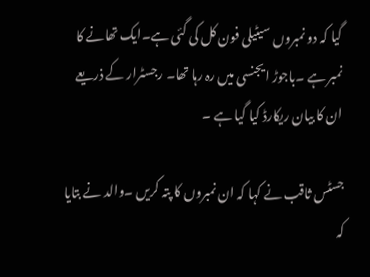گیا کہ دو نمبروں سیٹیلی فون کل کی گئی ہے۔ایک تھانے کا نمبر ہے ۔باجوڑ ایجنسی میں رہ رہا تھا۔ رجسٹرار کے ذریعے ان کا بیان ریکارڈ کیا گیا ہے ۔

جسٹس ثاقب نے کہا کہ ان نمبروں کا پتہ کریں ۔والد نے بتایا کہ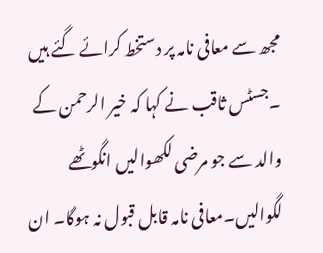مجھ سے معافی نامہ پر دستخط کرائے گئے ہیں ۔جسٹس ثاقب نے کہا کہ خیر الرحمن کے والد سے جو مرضی لکھوالیں انگوٹھے لگوالیں۔معافی نامہ قابل قبول نہ ہوگا۔ ان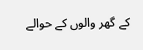کے گھر والوں کے حوالے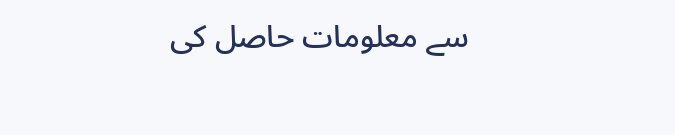سے معلومات حاصل کی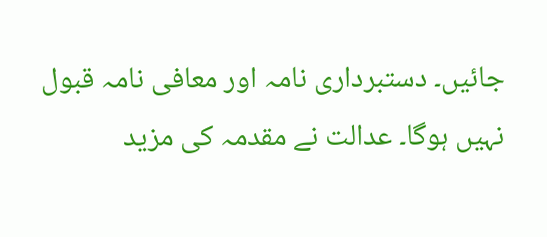جائیں۔ دستبرداری نامہ اور معافی نامہ قبول نہیں ہوگا۔ عدالت نے مقدمہ کی مزید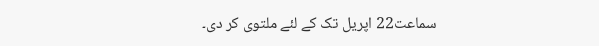سماعت22 اپریل تک کے لئے ملتوی کر دی۔